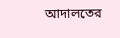আদালতের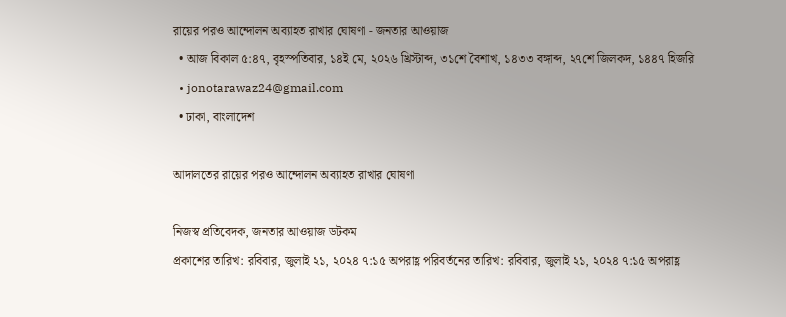রায়ের পরও আন্দোলন অব্যাহত রাখার ঘোষণা - জনতার আওয়াজ
  • আজ বিকাল ৫:৪৭, বৃহস্পতিবার, ১৪ই মে, ২০২৬ খ্রিস্টাব্দ, ৩১শে বৈশাখ, ১৪৩৩ বঙ্গাব্দ, ২৭শে জিলকদ, ১৪৪৭ হিজরি
  • jonotarawaz24@gmail.com
  • ঢাকা, বাংলাদেশ

আদালতের রায়ের পরও আন্দোলন অব্যাহত রাখার ঘোষণা

নিজস্ব প্রতিবেদক, জনতার আওয়াজ ডটকম
প্রকাশের তারিখ: রবিবার, জুলাই ২১, ২০২৪ ৭:১৫ অপরাহ্ণ পরিবর্তনের তারিখ: রবিবার, জুলাই ২১, ২০২৪ ৭:১৫ অপরাহ্ণ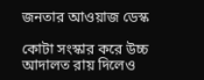জনতার আওয়াজ ডেস্ক

কোটা সংস্কার করে উচ্চ আদালত রায় দিলেও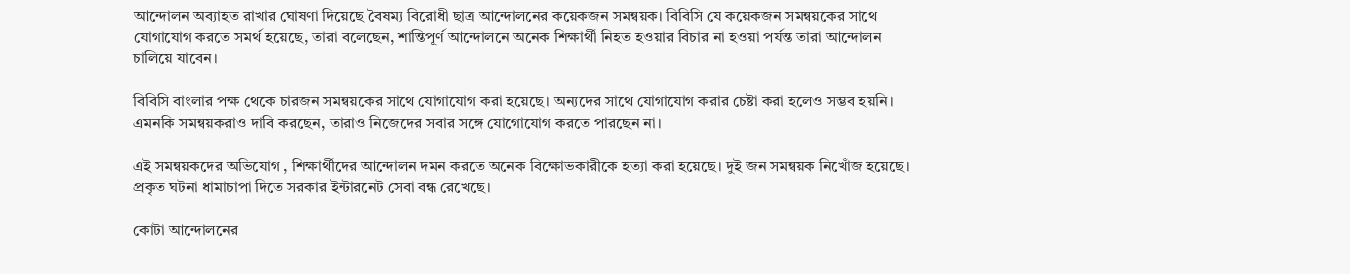আন্দোলন অব্যাহত রাখার ঘোষণা দিয়েছে বৈষম্য বিরোধী ছাত্র আন্দোলনের কয়েকজন সমন্বয়ক। বিবিসি যে কয়েকজন সমন্বয়কের সাথে যোগাযোগ করতে সমর্থ হয়েছে, তারা বলেছেন, শান্তিপূর্ণ আন্দোলনে অনেক শিক্ষার্থী নিহত হওয়ার বিচার না হওয়া পর্যন্ত তারা আন্দোলন চালিয়ে যাবেন।

বিবিসি বাংলার পক্ষ থেকে চারজন সমন্বয়কের সাথে যোগাযোগ করা হয়েছে। অন্যদের সাথে যোগাযোগ করার চেষ্টা করা হলেও সম্ভব হয়নি। এমনকি সমন্বয়করাও দাবি করছেন, তারাও নিজেদের সবার সঙ্গে যোগোযোগ করতে পারছেন না।

এই সমন্বয়কদের অভিযোগ , শিক্ষার্থীদের আন্দোলন দমন করতে অনেক বিক্ষোভকারীকে হত্যা করা হয়েছে। দুই জন সমন্বয়ক নিখোঁজ হয়েছে। প্রকৃত ঘটনা ধামাচাপা দিতে সরকার ইন্টারনেট সেবা বন্ধ রেখেছে।

কোটা আন্দোলনের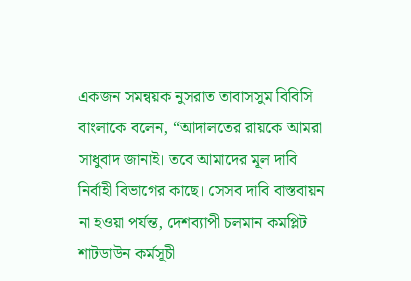একজন সমন্বয়ক নুসরাত তাবাসসুম বিবিসি বাংলাকে বলেন, “আদালতের রায়কে আমরা সাধুবাদ জানাই। তবে আমাদের মূল দাবি নির্বাহী বিভাগের কাছে। সেসব দাবি বাস্তবায়ন না হওয়া পর্যন্ত, দেশব্যাপী চলমান কমপ্লিট শাটডাউন কর্মসূচী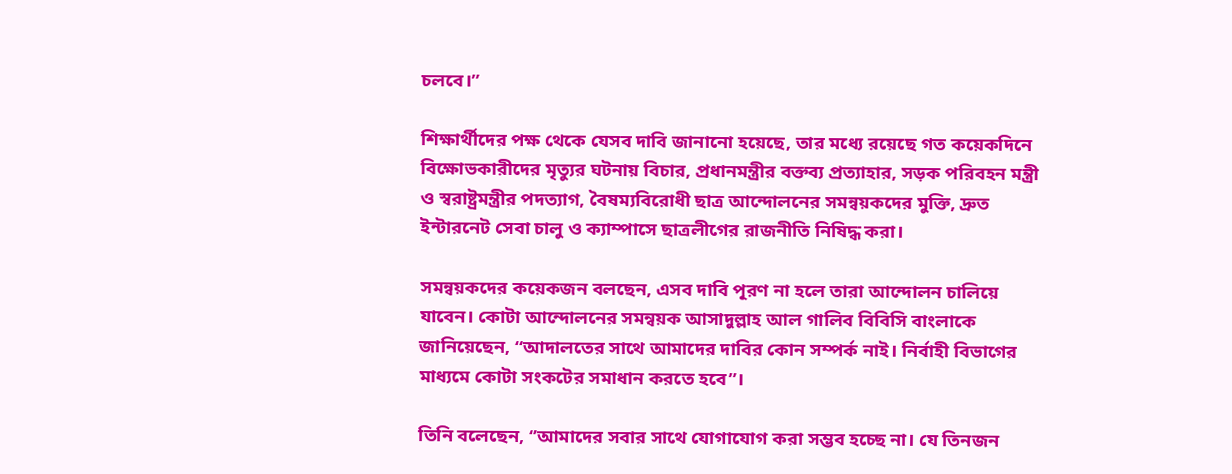চলবে।”

শিক্ষার্থীদের পক্ষ থেকে যেসব দাবি জানানো হয়েছে, তার মধ্যে রয়েছে গত কয়েকদিনে বিক্ষোভকারীদের মৃত্যুর ঘটনায় বিচার, প্রধানমন্ত্রীর বক্তব্য প্রত্যাহার, সড়ক পরিবহন মন্ত্রী ও স্বরাষ্ট্রমন্ত্রীর পদত্যাগ, বৈষম্যবিরোধী ছাত্র আন্দোলনের সমন্বয়কদের মুক্তি, দ্রুত ইন্টারনেট সেবা চালু ও ক্যাম্পাসে ছাত্রলীগের রাজনীতি নিষিদ্ধ করা।

সমন্বয়কদের কয়েকজন বলছেন, এসব দাবি পূরণ না হলে তারা আন্দোলন চালিয়ে যাবেন। কোটা আন্দোলনের সমন্বয়ক আসাদুল্লাহ আল গালিব বিবিসি বাংলাকে জানিয়েছেন, “আদালতের সাথে আমাদের দাবির কোন সম্পর্ক নাই। নির্বাহী বিভাগের মাধ্যমে কোটা সংকটের সমাধান করতে হবে”।

তিনি বলেছেন, ‘’আমাদের সবার সাথে যোগাযোগ করা সম্ভব হচ্ছে না। যে তিনজন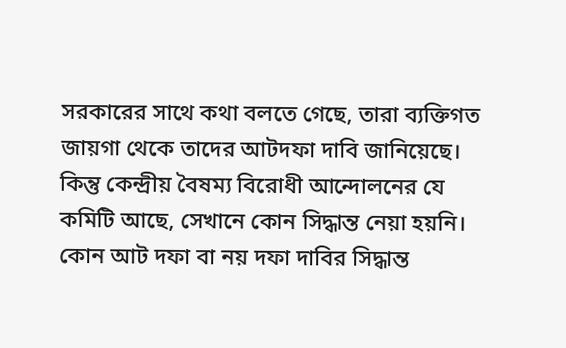সরকারের সাথে কথা বলতে গেছে, তারা ব্যক্তিগত জায়গা থেকে তাদের আটদফা দাবি জানিয়েছে। কিন্তু কেন্দ্রীয় বৈষম্য বিরোধী আন্দোলনের যে কমিটি আছে, সেখানে কোন সিদ্ধান্ত নেয়া হয়নি। কোন আট দফা বা নয় দফা দাবির সিদ্ধান্ত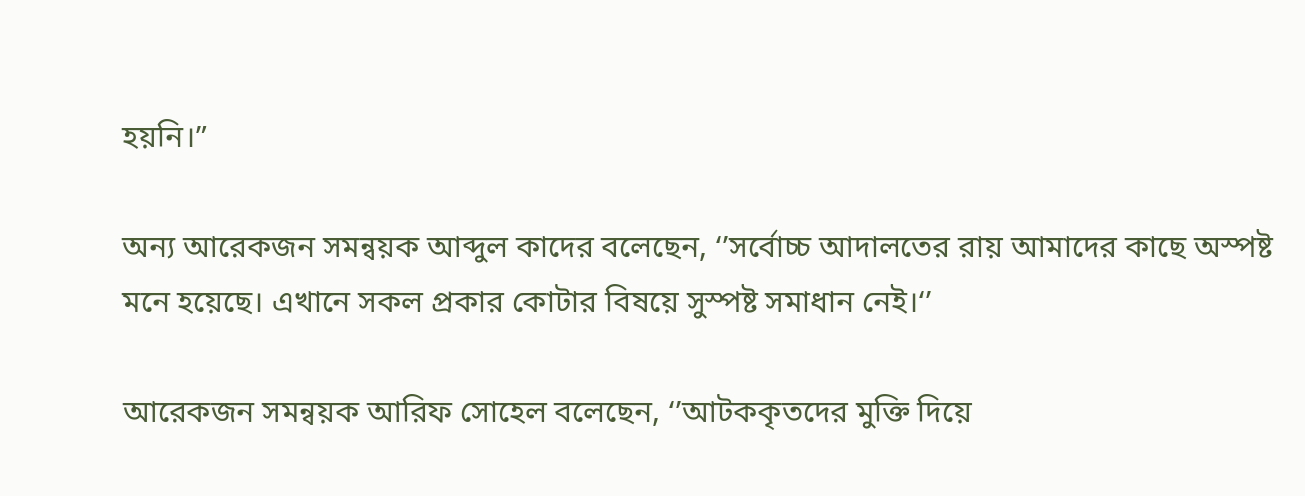হয়নি।”

অন্য আরেকজন সমন্বয়ক আব্দুল কাদের বলেছেন, ‘’সর্বোচ্চ আদালতের রায় আমাদের কাছে অস্পষ্ট মনে হয়েছে। এখানে সকল প্রকার কোটার বিষয়ে সুস্পষ্ট সমাধান নেই।‘’

আরেকজন সমন্বয়ক আরিফ সোহেল বলেছেন, ‘’আটককৃতদের মুক্তি দিয়ে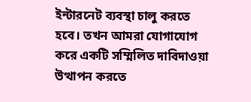ইন্টারনেট ব্যবস্থা চালু করতে হবে। তখন আমরা যোগাযোগ করে একটি সম্মিলিত দাবিদাওয়া উত্থাপন করতে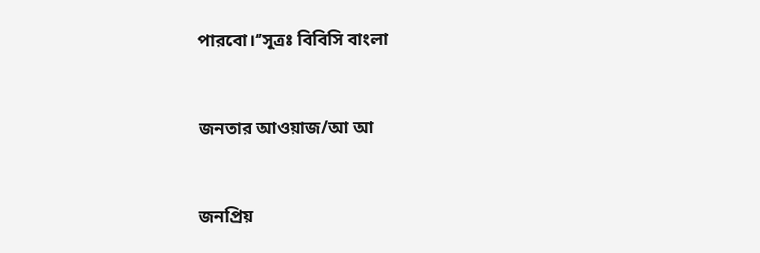পারবো।‘’সূত্রঃ বিবিসি বাংলা



জনতার আওয়াজ/আ আ



জনপ্রিয়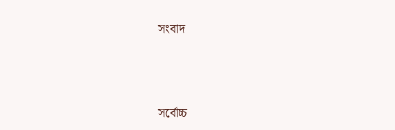সংবাদ



সর্বোচ্চ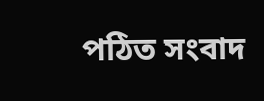পঠিত সংবাদ